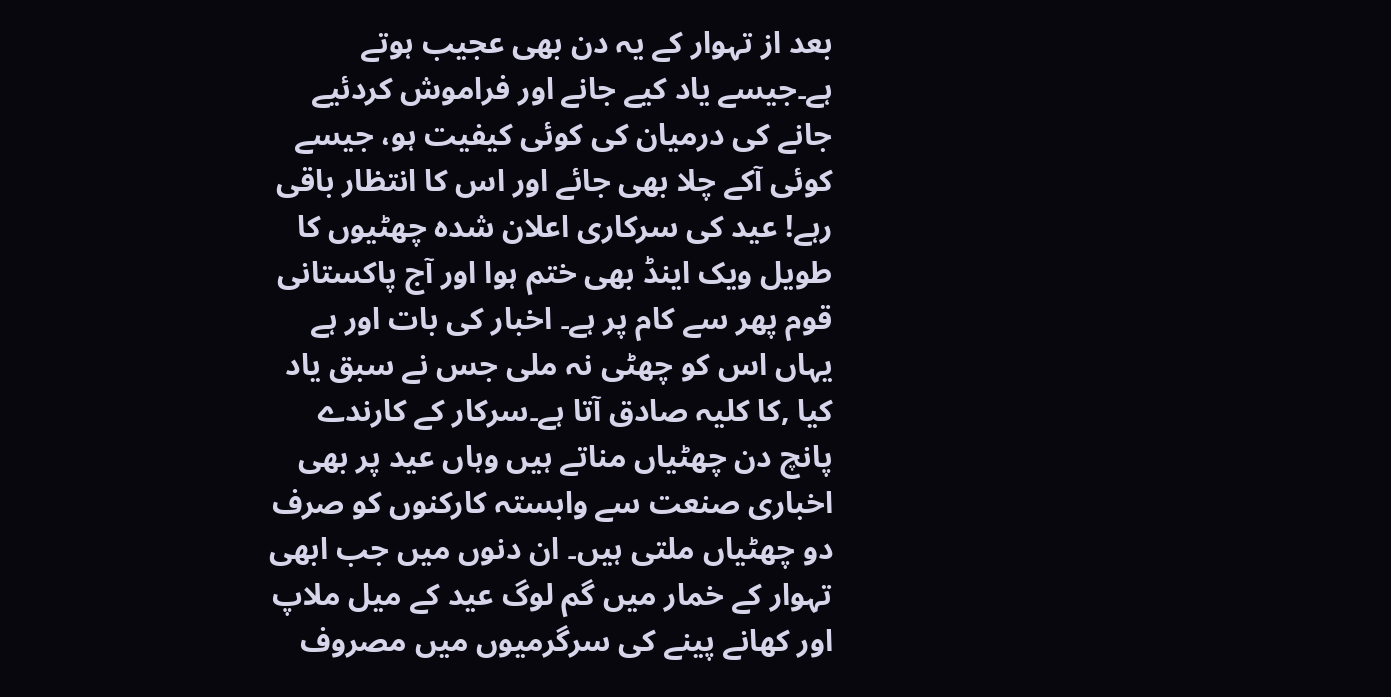بعد از تہوار کے یہ دن بھی عجیب ہوتے ہے۔جیسے یاد کیے جانے اور فراموش کردئیے جانے کی درمیان کی کوئی کیفیت ہو، جیسے کوئی آکے چلا بھی جائے اور اس کا انتظار باقی رہے! عید کی سرکاری اعلان شدہ چھٹیوں کا طویل ویک اینڈ بھی ختم ہوا اور آج پاکستانی قوم پھر سے کام پر ہے۔ اخبار کی بات اور ہے یہاں اس کو چھٹی نہ ملی جس نے سبق یاد کیا ,کا کلیہ صادق آتا ہے۔سرکار کے کارندے پانچ دن چھٹیاں مناتے ہیں وہاں عید پر بھی اخباری صنعت سے وابستہ کارکنوں کو صرف دو چھٹیاں ملتی ہیں۔ ان دنوں میں جب ابھی تہوار کے خمار میں گم لوگ عید کے میل ملاپ اور کھانے پینے کی سرگرمیوں میں مصروف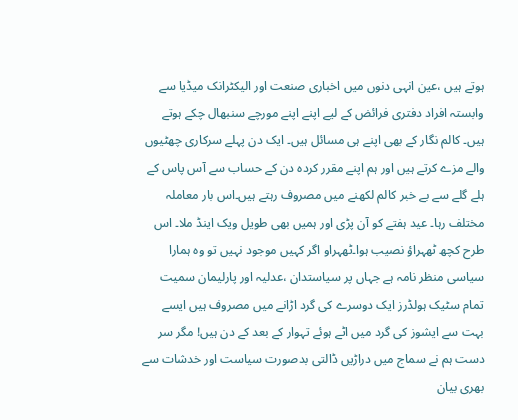ہوتے ہیں ،عین انہی دنوں میں اخباری صنعت اور الیکٹرانک میڈیا سے وابستہ افراد دفتری فرائض کے لیے اپنے اپنے مورچے سنبھال چکے ہوتے ہیں۔ کالم نگار کے بھی اپنے ہی مسائل ہیں۔ ایک دن پہلے سرکاری چھٹیوں والے مزے کرتے ہیں اور ہم اپنے مقرر کردہ دن کے حساب سے آس پاس کے ہلے گلے سے بے خبر کالم لکھنے میں مصروف رہتے ہیں۔اس بار معاملہ مختلف رہا۔ عید ہفتے کو آن پڑی اور ہمیں بھی طویل ویک اینڈ ملا۔ اس طرح کچھ ٹھہراؤ نصیب ہوا۔ٹھہراو اگر کہیں موجود نہیں تو وہ ہمارا سیاسی منظر نامہ ہے جہاں پر سیاستدان ،عدلیہ اور پارلیمان سمیت تمام سٹیک ہولڈرز ایک دوسرے کی گرد اڑانے میں مصروف ہیں ایسے بہت سے ایشوز کی گرد میں اٹے ہوئے تہوار کے بعد کے دن ہیں! مگر سر دست ہم نے سماج میں دراڑیں ڈالتی بدصورت سیاست اور خدشات سے بھری بیان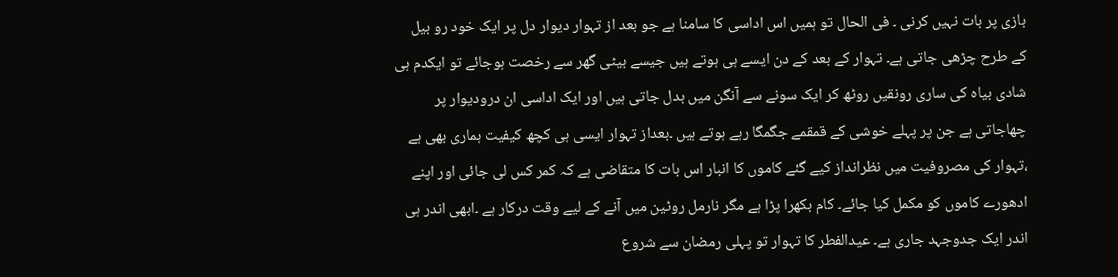بازی پر بات نہیں کرنی ۔ فی الحال تو ہمیں اس اداسی کا سامنا ہے جو بعد از تہوار دیوار دل پر ایک خود رو بیل کے طرح چڑھی جاتی ہے۔ تہوار کے بعد کے دن ایسے ہی ہوتے ہیں جیسے بیٹی گھر سے رخصت ہوجائے تو ایکدم ہی شادی بیاہ کی ساری رونقیں روٹھ کر ایک سونے سے آنگن میں بدل جاتی ہیں اور ایک اداسی ان درودیوار پر چھاجاتی ہے جن پر پہلے خوشی کے قمقمے جگمگا رہے ہوتے ہیں ۔بعداز تہوار ایسی ہی کچھ کیفیت ہماری بھی ہے ،تہوار کی مصروفیت میں نظرانداز کیے گئے کاموں کا انبار اس بات کا متقاضی ہے کہ کمر کس لی جائی اور اپنے ادھورے کاموں کو مکمل کیا جائے۔ کام بکھرا پڑا ہے مگر نارمل روٹین میں آنے کے لیے وقت درکار ہے ۔ابھی اندر ہی اندر ایک جدوجہد جاری ہے۔ عیدالفطر کا تہوار تو پہلی رمضان سے شروع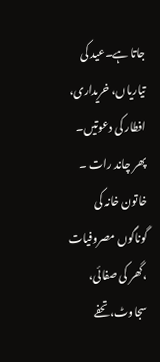جاتا ہے۔عید کی تیاریاں، خریداری، افطار کی دعوتیں۔ پھر چاند رات ۔ خاتون خانہ کی گوناگوں مصروفیات ،گھر کی صفائی، سجاوٹ، تحفے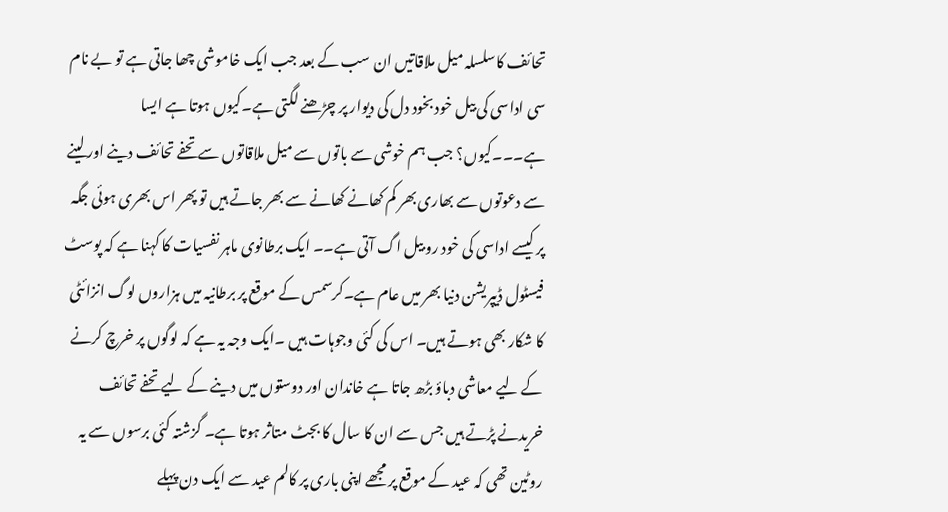تحائف کاسلسلہ میل ملاقاتیں ان سب کے بعد جب ایک خاموشی چھا جاتی ہے تو بے نام سی اداسی کی بیل خود بخود دل کی دیوار پر چڑھنے لگتی ہے۔کیوں ہوتا ہے ایسا ہے۔۔۔کیوں؟ جب ہم خوشی سے باتوں سے میل ملاقاتوں سے تحفے تحائف دینے اور لینے سے دعوتوں سے بھاری بھر کم کھانے کھانے سے بھر جاتے ہیں تو پھر اس بھری ہوئی جگہ پر کیسے اداسی کی خود رو بیل اگ آتی ہے۔۔ ایک برطانوی ماہر نفسیات کا کہنا ہے کہ پوسٹ فیسٹول ڈیپریشن دنیا بھر میں عام ہے۔کرسمس کے موقع پر برطانیہ میں ہزاروں لوگ انزائٹی کا شکار بھی ہوتے ہیں۔ اس کی کئی وجوہات ہیں ۔ایک وجہ یہ ہے کہ لوگوں پر خرچ کرنے کے لیے معاشی دباؤ بڑھ جاتا ہے خاندان اور دوستوں میں دینے کے لیے تحفے تحائف خریدنے پڑتے ہیں جس سے ان کا سال کا بجٹ متاثر ہوتا ہے۔ گزشتہ کئی برسوں سے یہ روٹین تھی کہ عید کے موقع پر مجھے اپنی باری پر کالم عید سے ایک دن پہلے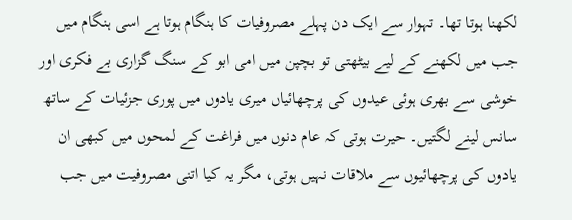لکھنا ہوتا تھا۔ تہوار سے ایک دن پہلے مصروفیات کا ہنگام ہوتا ہے اسی ہنگام میں جب میں لکھنے کے لیے بیٹھتی تو بچپن میں امی ابو کے سنگ گزاری بے فکری اور خوشی سے بھری ہوئی عیدوں کی پرچھائیاں میری یادوں میں پوری جزئیات کے ساتھ سانس لینے لگتیں۔ حیرت ہوتی کہ عام دنوں میں فراغت کے لمحوں میں کبھی ان یادوں کی پرچھائیوں سے ملاقات نہیں ہوتی، مگر یہ کیا اتنی مصروفیت میں جب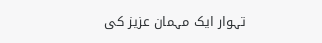تہوار ایک مہمان عزیز کی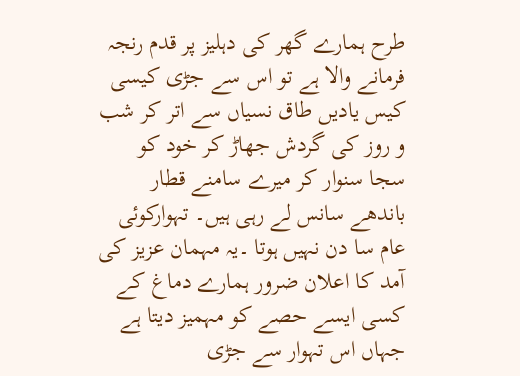طرح ہمارے گھر کی دہلیز پر قدم رنجہ فرمانے والا ہے تو اس سے جڑی کیسی کیس یادیں طاق نسیاں سے اتر کر شب و روز کی گردش جھاڑ کر خود کو سجا سنوار کر میرے سامنے قطار باندھے سانس لے رہی ہیں۔ تہوارکوئی عام سا دن نہیں ہوتا ۔یہ مہمان عزیز کی آمد کا اعلان ضرور ہمارے دماغ کے کسی ایسے حصے کو مہمیز دیتا ہے جہاں اس تہوار سے جڑی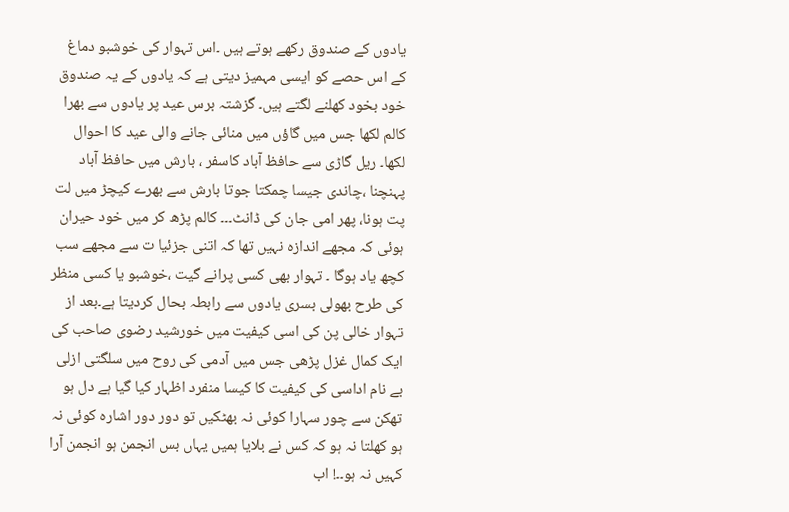یادوں کے صندوق رکھے ہوتے ہیں ۔اس تہوار کی خوشبو دماغ کے اس حصے کو ایسی مہمیز دیتی ہے کہ یادوں کے یہ صندوق خود بخود کھلنے لگتے ہیں۔ گزشتہ برس عید پر یادوں سے بھرا کالم لکھا جس میں گاؤں میں منائی جانے والی عید کا احوال لکھا۔ ریل گاڑی سے حافظ آباد کاسفر ، بارش میں حافظ آباد پہنچنا ،چاندی جیسا چمکتا جوتا بارش سے بھرے کیچڑ میں لت پت ہونا، پھر امی جان کی ڈانٹ۔۔۔ کالم پڑھ کر میں خود حیران ہوئی کہ مجھے اندازہ نہیں تھا کہ اتنی جزئیا ت سے مجھے سب کچھ یاد ہوگا ۔ تہوار بھی کسی پرانے گیت ،خوشبو یا کسی منظر کی طرح بھولی بسری یادوں سے رابطہ بحال کردیتا ہے۔بعد از تہوار خالی پن کی اسی کیفیت میں خورشید رضوی صاحب کی ایک کمال غزل پڑھی جس میں آدمی کی روح میں سلگتی ازلی بے نام اداسی کی کیفیت کا کیسا منفرد اظہار کیا گیا ہے دل ہو تھکن سے چور سہارا کوئی نہ بھٹکیں تو دور دور اشارہ کوئی نہ ہو کھلتا نہ ہو کہ کس نے بلایا ہمیں یہاں بس انجمن ہو انجمن آرا کہیں نہ ہو۔۔! اب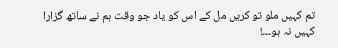تم کہیں ملو تو کریں مل کے اس کو یاد جو وقت ہم نے ساتھ گزارا کہیں نہ ہو۔۔۔!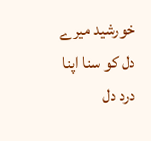خورشید میرے دل کو سنا اپنا درد دل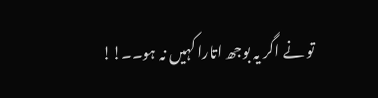تو نے اگر یہ بوجھ اتارا کہیں نہ ہو۔۔!!